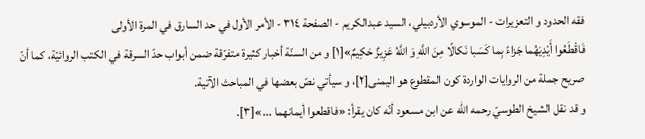فقه الحدود و التعزيرات - الموسوي الأردبيلي، السيد عبدالكريم - الصفحة ٣١٤ - الأمر الأول في حد السارق في المرة الأولى
فَاقْطَعُوا أَيْدِيَهُما جَزاءً بِما كَسَبا نَكالًا مِنَ اللَّهِ وَ اللَّهُ عَزِيزٌ حَكِيمٌ»[١] و من السنّة أخبار كثيرة متفرّقة ضمن أبواب حدّ السرقة في الكتب الروائيّة، كما أنّ صريح جملة من الروايات الواردة كون المقطوع هو اليمنى[٢]، و سيأتي نصّ بعضها في المباحث الآتية.
و قد نقل الشيخ الطوسيّ رحمه الله عن ابن مسعود أنّه كان يقرأ: «فاقطعوا أيمانهما ...»[٣].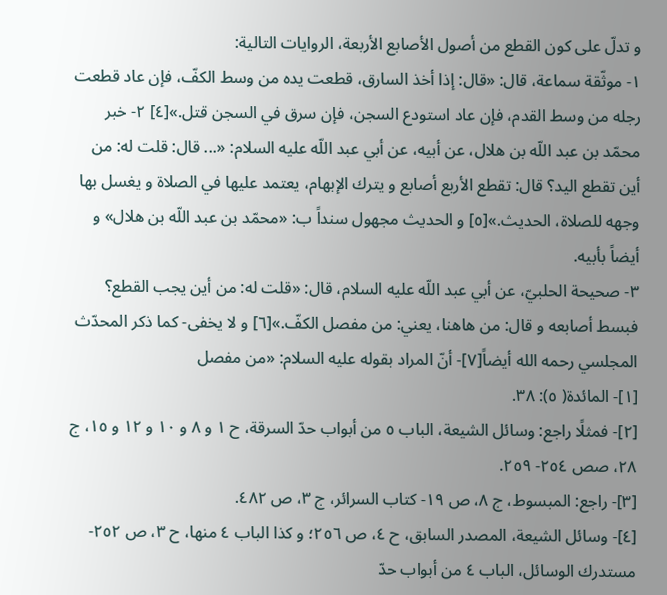و تدلّ على كون القطع من أصول الأصابع الأربعة، الروايات التالية:
١- موثّقة سماعة، قال: «قال: إذا أخذ السارق، قطعت يده من وسط الكفّ، فإن عاد قطعت رجله من وسط القدم، فإن عاد استودع السجن، فإن سرق في السجن قتل.»[٤] ٢- خبر محمّد بن عبد اللّه بن هلال، عن أبيه، عن أبي عبد اللّه عليه السلام: «... قال: قلت له: من أين تقطع اليد؟ قال: تقطع الأربع أصابع و يترك الإبهام، يعتمد عليها في الصلاة و يغسل بها وجهه للصلاة، الحديث.»[٥] و الحديث مجهول سنداً ب: «محمّد بن عبد اللّه بن هلال» و أيضاً بأبيه.
٣- صحيحة الحلبيّ، عن أبي عبد اللّه عليه السلام، قال: «قلت له: من أين يجب القطع؟ فبسط أصابعه و قال: من هاهنا، يعني: من مفصل الكفّ.»[٦] و لا يخفى- كما ذكر المحدّث المجلسي رحمه الله أيضاً[٧]- أنّ المراد بقوله عليه السلام: «من مفصل
[١]- المائدة( ٥): ٣٨.
[٢]- فمثلًا راجع: وسائل الشيعة، الباب ٥ من أبواب حدّ السرقة، ح ١ و ٨ و ١٠ و ١٢ و ١٥، ج ٢٨، صص ٢٥٤- ٢٥٩.
[٣]- راجع: المبسوط، ج ٨، ص ١٩- كتاب السرائر، ج ٣، ص ٤٨٢.
[٤]- وسائل الشيعة، المصدر السابق، ح ٤، ص ٢٥٦؛ و كذا الباب ٤ منها، ح ٣، ص ٢٥٢- مستدرك الوسائل، الباب ٤ من أبواب حدّ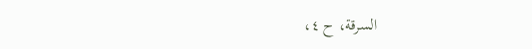السرقة، ح ٤،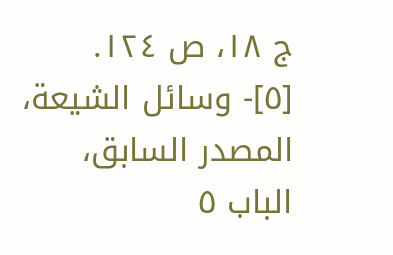ج ١٨، ص ١٢٤.
[٥]- وسائل الشيعة، المصدر السابق، الباب ٥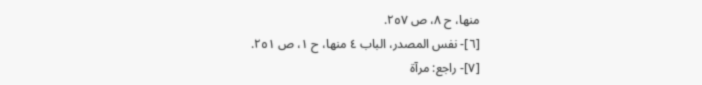منها، ح ٨، ص ٢٥٧.
[٦]- نفس المصدر، الباب ٤ منها، ح ١، ص ٢٥١.
[٧]- راجع: مرآة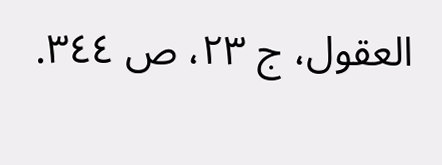العقول، ج ٢٣، ص ٣٤٤.